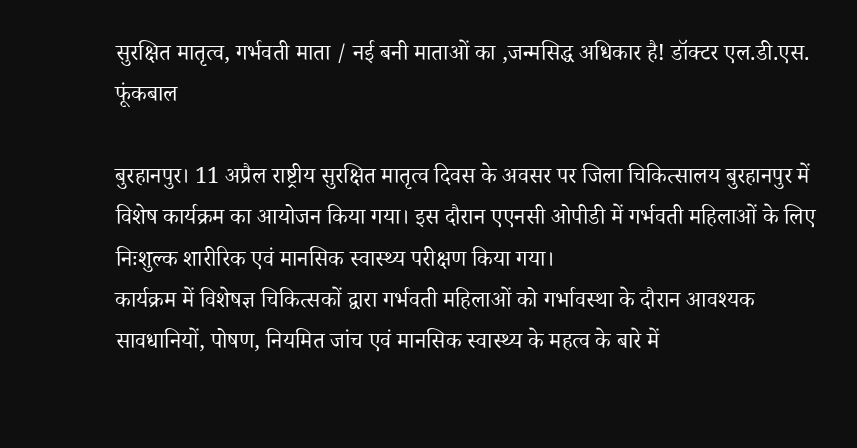सुरक्षित मातृत्व, गर्भवती माता / नई बनी माताओं का ,जन्मसिद्ध अधिकार है! डॉक्टर एल.डी.एस. फूंकबाल

बुरहानपुर। 11 अप्रैल राष्ट्रीय सुरक्षित मातृत्व दिवस के अवसर पर जिला चिकित्सालय बुरहानपुर में विशेष कार्यक्रम का आयोजन किया गया। इस दौरान एएनसी ओपीडी में गर्भवती महिलाओं के लिए निःशुल्क शारीरिक एवं मानसिक स्वास्थ्य परीक्षण किया गया।
कार्यक्रम में विशेषज्ञ चिकित्सकों द्वारा गर्भवती महिलाओं को गर्भावस्था के दौरान आवश्यक सावधानियों, पोषण, नियमित जांच एवं मानसिक स्वास्थ्य के महत्व के बारे में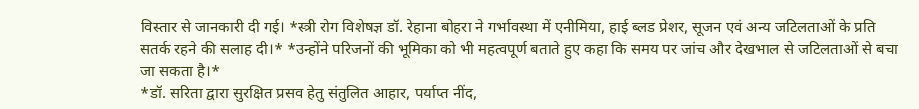विस्तार से जानकारी दी गई। *स्त्री रोग विशेषज्ञ डॉ. रेहाना बोहरा ने गर्भावस्था में एनीमिया, हाई ब्लड प्रेशर, सूजन एवं अन्य जटिलताओं के प्रति सतर्क रहने की सलाह दी।* *उन्होंने परिजनों की भूमिका को भी महत्वपूर्ण बताते हुए कहा कि समय पर जांच और देखभाल से जटिलताओं से बचा जा सकता है।*
*डॉ. सरिता द्वारा सुरक्षित प्रसव हेतु संतुलित आहार, पर्याप्त नींद,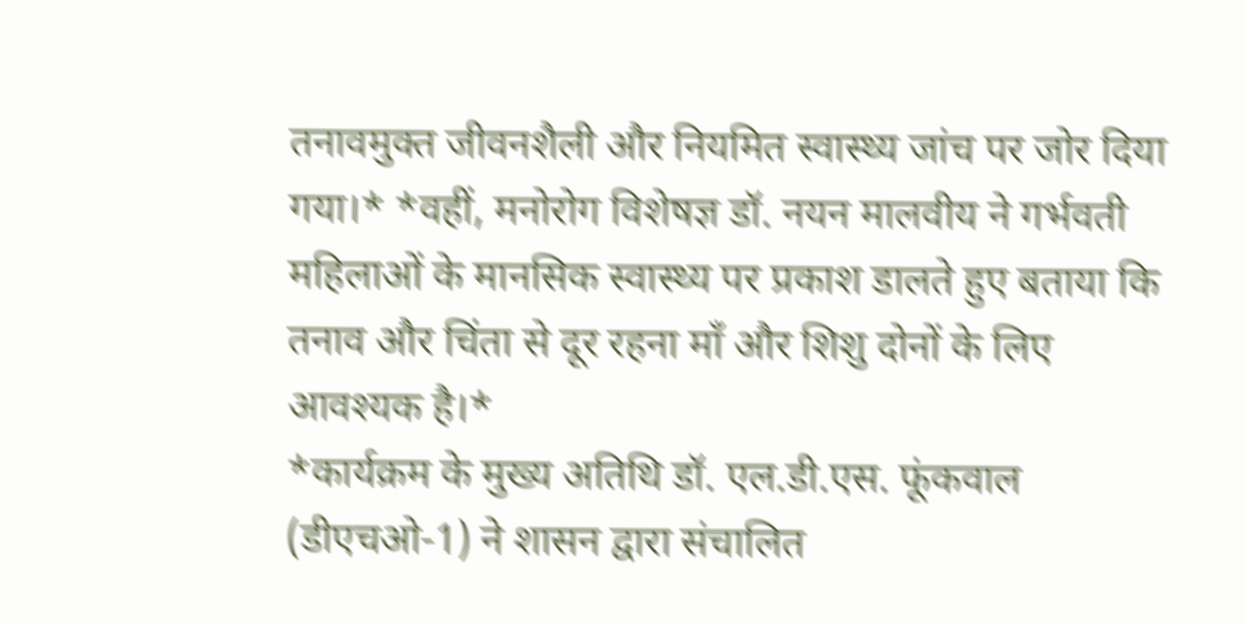तनावमुक्त जीवनशैली और नियमित स्वास्थ्य जांच पर जोर दिया गया।* *वहीं, मनोरोग विशेषज्ञ डॉ. नयन मालवीय ने गर्भवती महिलाओं के मानसिक स्वास्थ्य पर प्रकाश डालते हुए बताया कि तनाव और चिंता से दूर रहना माँ और शिशु दोनों के लिए आवश्यक है।*
*कार्यक्रम के मुख्य अतिथि डॉ. एल.डी.एस. फूंकवाल (डीएचओ-1) ने शासन द्वारा संचालित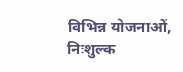विभिन्न योजनाओं, निःशुल्क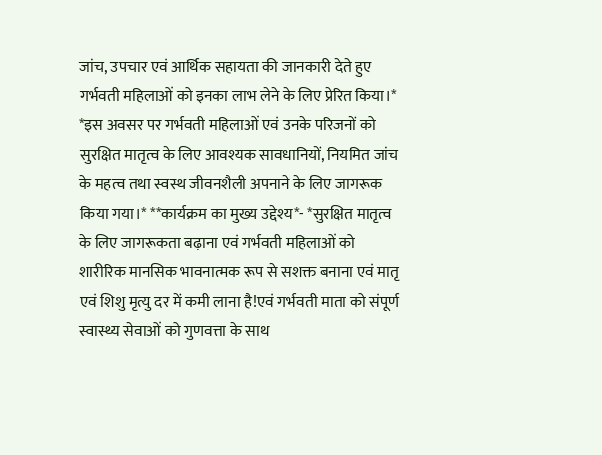जांच, उपचार एवं आर्थिक सहायता की जानकारी देते हुए गर्भवती महिलाओं को इनका लाभ लेने के लिए प्रेरित किया।*
*इस अवसर पर गर्भवती महिलाओं एवं उनके परिजनों को सुरक्षित मातृत्व के लिए आवश्यक सावधानियों, नियमित जांच के महत्व तथा स्वस्थ जीवनशैली अपनाने के लिए जागरूक किया गया।* **कार्यक्रम का मुख्य उद्देश्य*- *सुरक्षित मातृत्व के लिए जागरूकता बढ़ाना एवं गर्भवती महिलाओं को शारीरिक मानसिक भावनात्मक रूप से सशक्त बनाना एवं मातृ एवं शिशु मृत्यु दर में कमी लाना है!एवं गर्भवती माता को संपूर्ण स्वास्थ्य सेवाओं को गुणवत्ता के साथ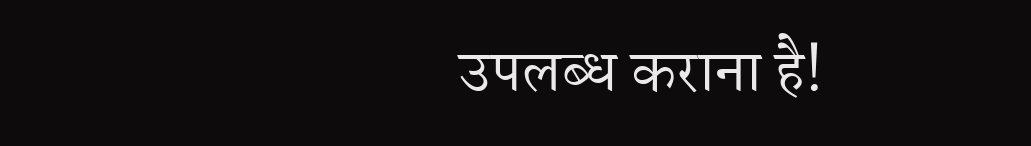उपलब्ध कराना है!